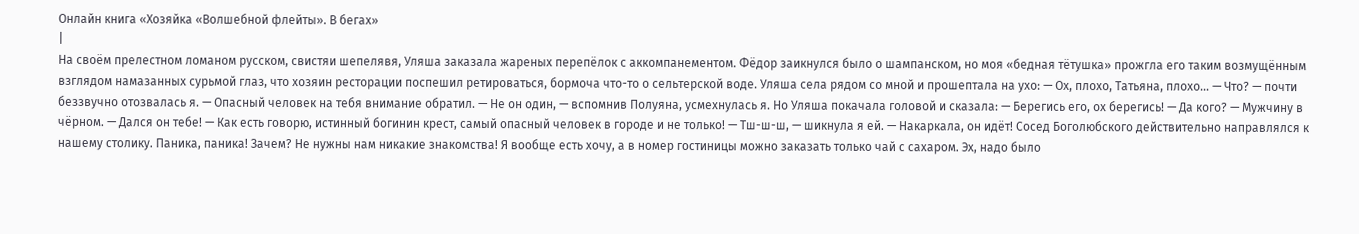Онлайн книга «Хозяйка «Волшебной флейты». В бегах»
|
На своём прелестном ломаном русском, свистяи шепелявя, Уляша заказала жареных перепёлок с аккомпанементом. Фёдор заикнулся было о шампанском, но моя «бедная тётушка» прожгла его таким возмущённым взглядом намазанных сурьмой глаз, что хозяин ресторации поспешил ретироваться, бормоча что-то о сельтерской воде. Уляша села рядом со мной и прошептала на ухо: — Ох, плохо, Татьяна, плохо… — Что? — почти беззвучно отозвалась я. — Опасный человек на тебя внимание обратил. — Не он один, — вспомнив Полуяна, усмехнулась я. Но Уляша покачала головой и сказала: — Берегись его, ох берегись! — Да кого? — Мужчину в чёрном. — Дался он тебе! — Как есть говорю, истинный богинин крест, самый опасный человек в городе и не только! — Тш-ш-ш, — шикнула я ей. — Накаркала, он идёт! Сосед Боголюбского действительно направлялся к нашему столику. Паника, паника! Зачем? Не нужны нам никакие знакомства! Я вообще есть хочу, а в номер гостиницы можно заказать только чай с сахаром. Эх, надо было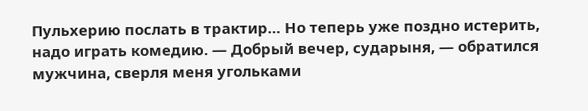Пульхерию послать в трактир… Но теперь уже поздно истерить, надо играть комедию. — Добрый вечер, сударыня, — обратился мужчина, сверля меня угольками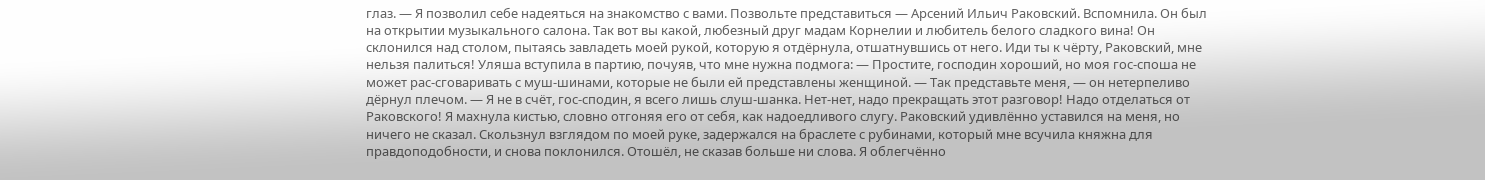глаз. — Я позволил себе надеяться на знакомство с вами. Позвольте представиться — Арсений Ильич Раковский. Вспомнила. Он был на открытии музыкального салона. Так вот вы какой, любезный друг мадам Корнелии и любитель белого сладкого вина! Он склонился над столом, пытаясь завладеть моей рукой, которую я отдёрнула, отшатнувшись от него. Иди ты к чёрту, Раковский, мне нельзя палиться! Уляша вступила в партию, почуяв, что мне нужна подмога: — Простите, господин хороший, но моя гос-споша не может рас-сговаривать с муш-шинами, которые не были ей представлены женщиной. — Так представьте меня, — он нетерпеливо дёрнул плечом. — Я не в счёт, гос-сподин, я всего лишь слуш-шанка. Нет-нет, надо прекращать этот разговор! Надо отделаться от Раковского! Я махнула кистью, словно отгоняя его от себя, как надоедливого слугу. Раковский удивлённо уставился на меня, но ничего не сказал. Скользнул взглядом по моей руке, задержался на браслете с рубинами, который мне всучила княжна для правдоподобности, и снова поклонился. Отошёл, не сказав больше ни слова. Я облегчённо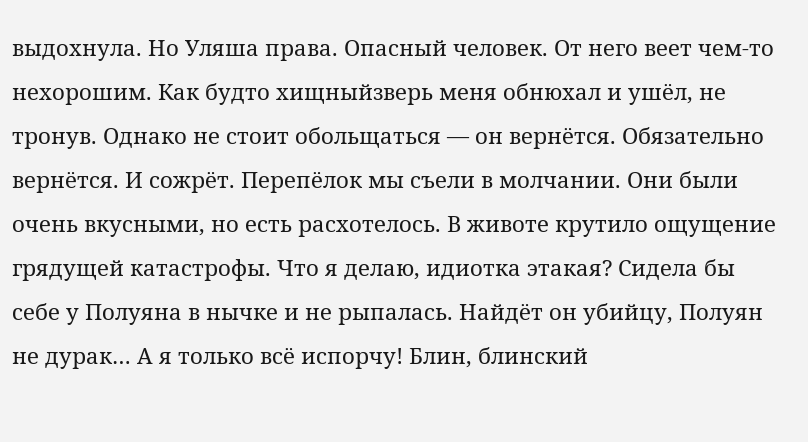выдохнула. Но Уляша права. Опасный человек. От него веет чем-то нехорошим. Как будто хищныйзверь меня обнюхал и ушёл, не тронув. Однако не стоит обольщаться — он вернётся. Обязательно вернётся. И сожрёт. Перепёлок мы съели в молчании. Они были очень вкусными, но есть расхотелось. В животе крутило ощущение грядущей катастрофы. Что я делаю, идиотка этакая? Сидела бы себе у Полуяна в нычке и не рыпалась. Найдёт он убийцу, Полуян не дурак… А я только всё испорчу! Блин, блинский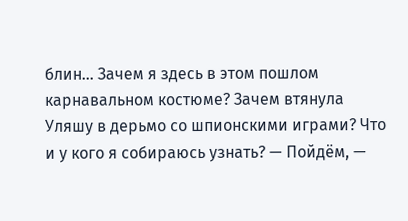блин… Зачем я здесь в этом пошлом карнавальном костюме? Зачем втянула Уляшу в дерьмо со шпионскими играми? Что и у кого я собираюсь узнать? — Пойдём, —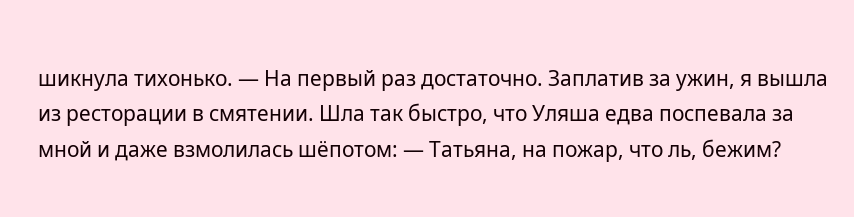шикнула тихонько. — На первый раз достаточно. Заплатив за ужин, я вышла из ресторации в смятении. Шла так быстро, что Уляша едва поспевала за мной и даже взмолилась шёпотом: — Татьяна, на пожар, что ль, бежим?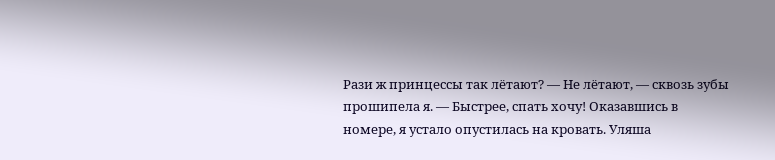Рази ж принцессы так лётают? — Не лётают, — сквозь зубы прошипела я. — Быстрее, спать хочу! Оказавшись в номере, я устало опустилась на кровать. Уляша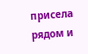присела рядом и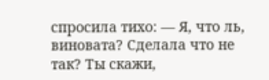спросила тихо: — Я, что ль, виновата? Сделала что не так? Ты скажи,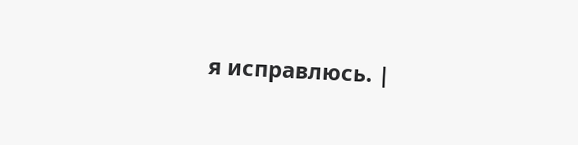я исправлюсь. |